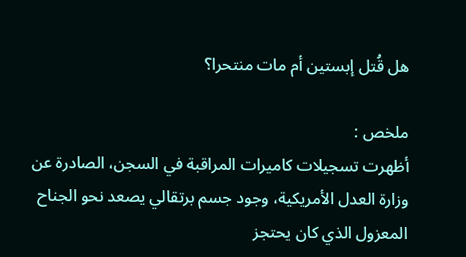هل قُتل إبستين أم مات منتحرا؟

ملخص :
أظهرت تسجيلات كاميرات المراقبة في السجن، الصادرة عن وزارة العدل الأمريكية، وجود جسم برتقالي يصعد نحو الجناح المعزول الذي كان يحتجز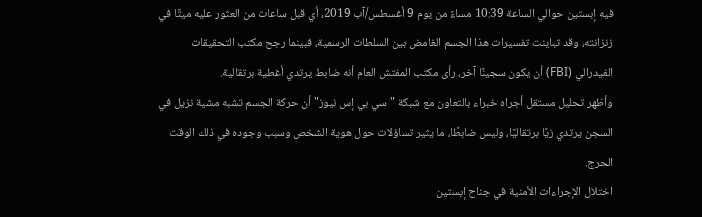فيه إبستين حوالي الساعة 10:39 مساءً من يوم 9 أغسطس/آب 2019، أي قبل ساعات من العثور عليه ميتًا في زنزانته، وقد تباينت تفسيرات هذا الجسم الغامض بين السلطات الرسمية، فبينما رجح مكتب التحقيقات الفيدرالي (FBI) أن يكون سجينًا آخر، رأى مكتب المفتش العام أنه ضابط يرتدي أغطية برتقالية.
وأظهر تحليل مستقل أجراه خبراء بالتعاون مع شبكة "سي بي إس نيوز" أن حركة الجسم تشبه مشية نزيل في السجن يرتدي زيًا برتقاليًا، وليس ضابطًا، ما يثير تساؤلات حول هوية الشخص وسبب وجوده في ذلك الوقت الحرج.
اختلال الإجراءات الأمنية في جناح إبستين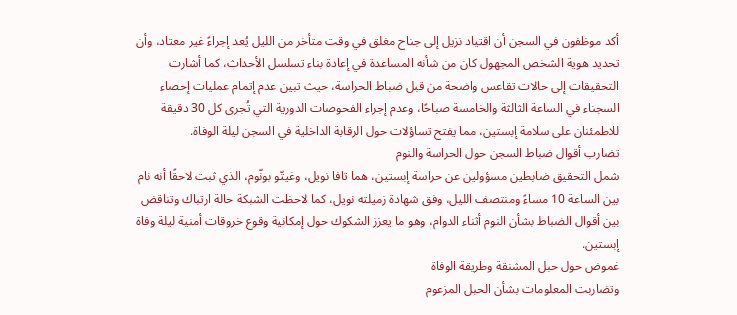أكد موظفون في السجن أن اقتياد نزيل إلى جناح مغلق في وقت متأخر من الليل يُعد إجراءً غير معتاد، وأن تحديد هوية الشخص المجهول كان من شأنه المساعدة في إعادة بناء تسلسل الأحداث، كما أشارت التحقيقات إلى حالات تقاعس واضحة من قبل ضباط الحراسة، حيث تبين عدم إتمام عمليات إحصاء السجناء في الساعة الثالثة والخامسة صباحًا، وعدم إجراء الفحوصات الدورية التي تُجرى كل 30 دقيقة للاطمئنان على سلامة إبستين، مما يفتح تساؤلات حول الرقابة الداخلية في السجن ليلة الوفاة.
تضارب أقوال ضباط السجن حول الحراسة والنوم
شمل التحقيق ضابطين مسؤولين عن حراسة إبستين، هما تافا نويل، وغيتّو بونّوم، الذي ثبت لاحقًا أنه نام بين الساعة 10 مساءً ومنتصف الليل، وفق شهادة زميلته نويل، كما لاحظت الشبكة حالة ارتباك وتناقض بين أقوال الضباط بشأن النوم أثناء الدوام، وهو ما يعزز الشكوك حول إمكانية وقوع خروقات أمنية ليلة وفاة إبستين.
غموض حول حبل المشنقة وطريقة الوفاة
وتضاربت المعلومات بشأن الحبل المزعوم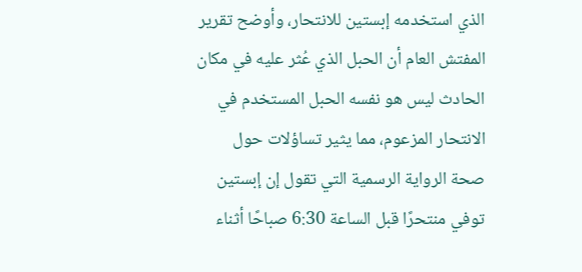الذي استخدمه إبستين للانتحار، وأوضح تقرير المفتش العام أن الحبل الذي عُثر عليه في مكان الحادث ليس هو نفسه الحبل المستخدم في الانتحار المزعوم، مما يثير تساؤلات حول صحة الرواية الرسمية التي تقول إن إبستين توفي منتحرًا قبل الساعة 6:30 صباحًا أثناء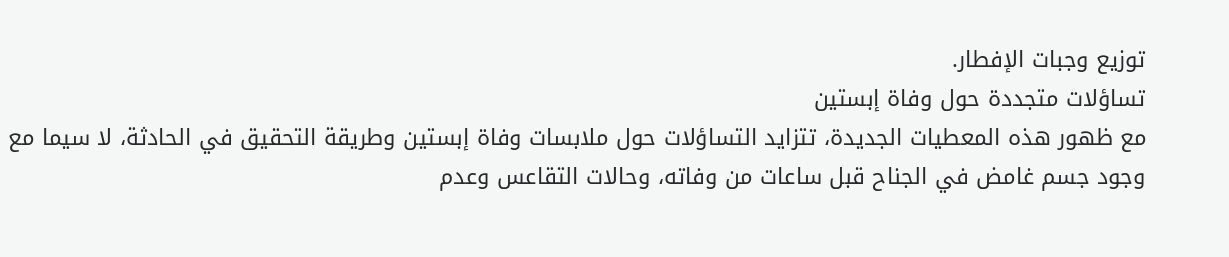توزيع وجبات الإفطار.
تساؤلات متجددة حول وفاة إبستين
مع ظهور هذه المعطيات الجديدة، تتزايد التساؤلات حول ملابسات وفاة إبستين وطريقة التحقيق في الحادثة، لا سيما مع وجود جسم غامض في الجناح قبل ساعات من وفاته، وحالات التقاعس وعدم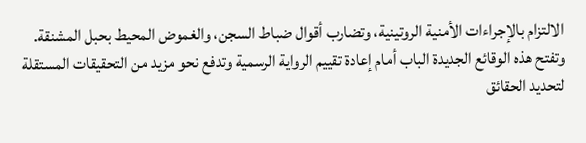الالتزام بالإجراءات الأمنية الروتينية، وتضارب أقوال ضباط السجن، والغموض المحيط بحبل المشنقة.
وتفتح هذه الوقائع الجديدة الباب أمام إعادة تقييم الرواية الرسمية وتدفع نحو مزيد من التحقيقات المستقلة لتحديد الحقائق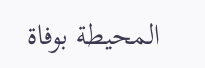المحيطة بوفاة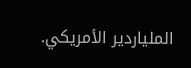الملياردير الأمريكي.